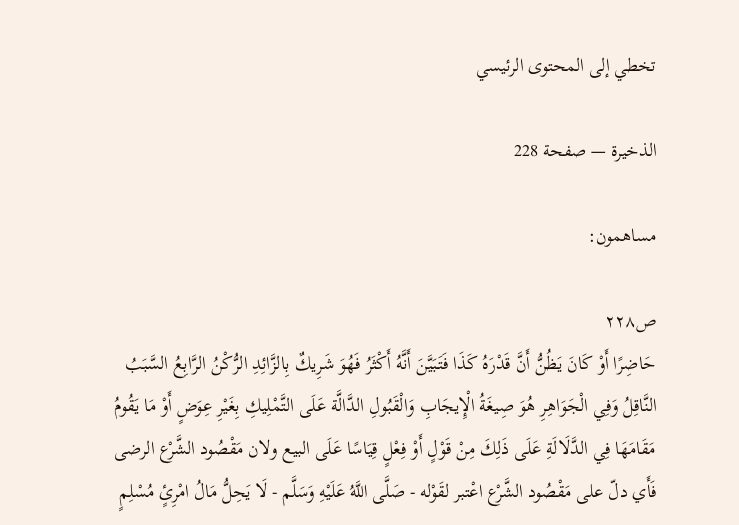تخطي إلى المحتوى الرئيسي

الذخيرة — صفحة 228

مساهمون:

ص٢٢٨
حَاضِرًا أَوْ كَانَ يَظُنُّ أَنَّ قَدْرَهُ كَذَا فَتَبَيَّنَ أَنَّهُ أَكْثَرُ فَهُوَ شَرِيكٌ بِالزَّائِدِ الرُّكْنُ الرَّابِعُ السَّبَبُ النَّاقِلُ وَفِي الْجَوَاهِرِ هُوَ صِيغَةُ الْإِيجَابِ وَالْقَبُولِ الدَّالَّة عَلَى التَّمْلِيكِ بِغَيْرِ عِوَضٍ أَوْ مَا يَقُومُ مَقَامَهَا فِي الدَّلَالَةِ عَلَى ذَلِكَ مِنْ قَوْلٍ أَوْ فِعْلٍ قِيَاسًا عَلَى البيع ولان مَقْصُود الشَّرْع الرضى فَأَي دلّ على مَقْصُود الشَّرْع اعْتبر لقَوْله - صَلَّى اللَّهُ عَلَيْهِ وَسَلَّم - لَا يَحِلُّ مَالُ امْرِئٍ مُسْلِمٍ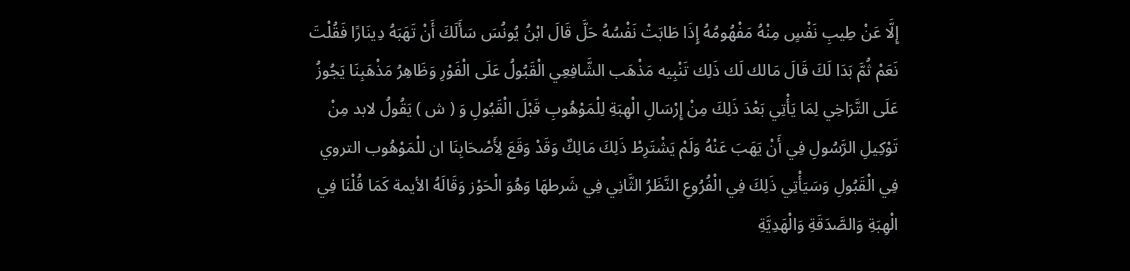إِلَّا عَنْ طِيبِ نَفْسٍ مِنْهُ مَفْهُومُهُ إِذَا طَابَتْ نَفْسُهُ حَلَّ قَالَ ابْنُ يُونُسَ سَأَلَكَ أَنْ تَهَبَهُ دِينَارًا فَقُلْتَ نَعَمْ ثُمَّ بَدَا لَكَ قَالَ مَالك لَك ذَلِك تَنْبِيه مَذْهَب الشَّافِعِي الْقَبُولُ عَلَى الْفَوْرِ وَظَاهِرُ مَذْهَبِنَا يَجُوزُ عَلَى التَّرَاخِي لِمَا يَأْتِي بَعْدَ ذَلِكَ مِنْ إِرْسَالِ الْهِبَةِ لِلْمَوْهُوبِ قَبْلَ الْقَبُولِ وَ ( ش ) يَقُولُ لابد مِنْ تَوْكِيلِ الرَّسُولِ فِي أَنْ يَهَبَ عَنْهُ وَلَمْ يَشْتَرِطْ ذَلِكَ مَالِكٌ وَقَدْ وَقَعَ لِأَصْحَابِنَا ان للْمَوْهُوب التروي فِي الْقَبُولِ وَسَيَأْتِي ذَلِكَ فِي الْفُرُوعِ النَّظَرُ الثَّانِي فِي شَرطهَا وَهُوَ الْحَوْز وَقَالَهُ الأيمة كَمَا قُلْنَا فِي الْهِبَةِ وَالصَّدَقَةِ وَالْهَدِيَّةِ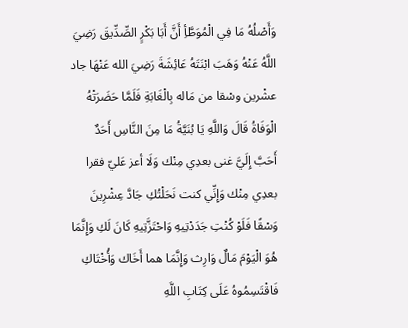وَأَصْلُهُ مَا فِي الْمُوَطَّأِ أَنَّ أَبَا بَكْرٍ الصِّدِّيقَ رَضِيَ اللَّهُ عَنْهُ وَهَبَ ابْنَتَهُ عَائِشَةَ رَضِيَ الله عَنْهَا جاد عشْرين وسْقا من مَاله بِالْغَابَةِ فَلَمَّا حَضَرَتْهُ الْوَفَاةُ قَالَ وَاللَّهِ يَا بُنَيَّةُ مَا مِنَ النَّاسِ أَحَدٌ أَحَبَّ إِلَيَّ غنى بعدِي مِنْك وَلَا أعز عَليّ فقرا بعدِي مِنْك وَإِنِّي كنت نَحَلْتُكِ جَادَّ عِشْرِينَ وَسْقًا فَلَوْ كُنْتِ جَدَدْتِيهِ وَاحْتَزَّتِيهِ كَانَ لَكِ وَإِنَّمَا هُوَ الْيَوْمَ مَالٌ وَارِث وَإِنَّمَا هما أَخَاك وَأُخْتَاكِ فَاقْتَسِمُوهُ عَلَى كِتَابِ اللَّهِ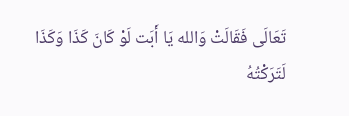تَعَالَى فَقَالَتْ وَالله يَا أَبَت لَوْ كَانَ كَذَا وَكَذَا لَتَرَكْتُهُ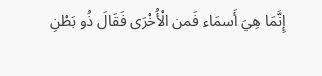إِنَّمَا هِيَ أَسمَاء فَمن الْأُخْرَى فَقَالَ ذُو بَطْنِ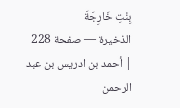بِنْتِ خَارِجَةَ
الذخيرة — صفحة 228 | أحمد بن ادريس بن عبد الرحمن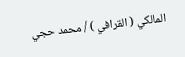المالكي ( القرافي ) / محمد حجي